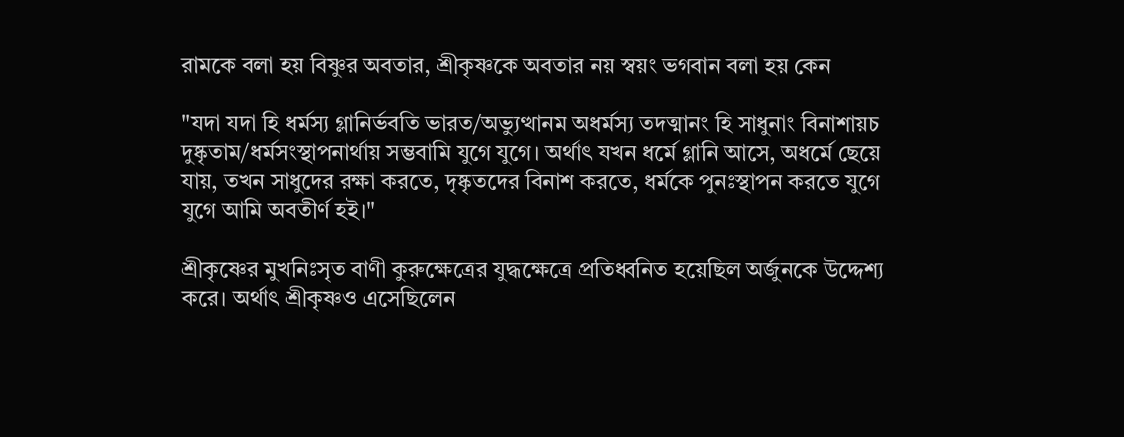রামকে বলা হয় বিষ্ণুর অবতার, শ্রীকৃষ্ণকে অবতার নয় স্বয়ং ভগবান বলা হয় কেন

"যদা যদা হি ধর্মস্য গ্লানির্ভবতি ভারত/অভ্যুত্থানম অধর্মস্য তদত্মানং হি সাধুনাং বিনাশায়চ দুষ্কৃতাম/ধর্মসংস্থাপনার্থায় সম্ভবামি যুগে যুগে। অর্থাৎ যখন ধর্মে গ্লানি আসে, অধর্মে ছেয়ে যায়, তখন সাধুদের রক্ষা করতে, দৃষ্কৃতদের বিনাশ করতে, ধর্মকে পুনঃস্থাপন করতে যুগে যুগে আমি অবতীর্ণ হই।"

শ্রীকৃষ্ণের মুখনিঃসৃত বাণী কুরুক্ষেত্রের যুদ্ধক্ষেত্রে প্রতিধ্বনিত হয়েছিল অর্জুনকে উদ্দেশ্য করে। অর্থাৎ শ্রীকৃষ্ণও এসেছিলেন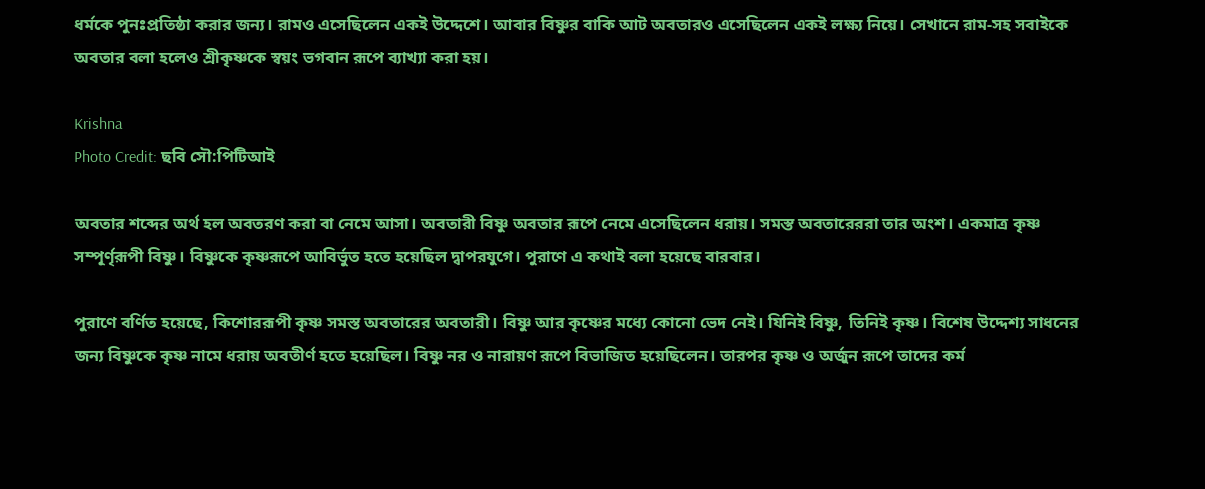ধর্মকে পুনঃপ্রতিষ্ঠা করার জন্য। রামও এসেছিলেন একই উদ্দেশে। আবার বিষ্ণুর বাকি আট অবতারও এসেছিলেন একই লক্ষ্য নিয়ে। সেখানে রাম-সহ সবাইকে অবতার বলা হলেও শ্রীকৃষ্ণকে স্বয়ং ভগবান রূপে ব্যাখ্যা করা হয়।

Krishna
Photo Credit: ছবি সৌ:পিটিআই

অবতার শব্দের অর্থ হল অবতরণ করা বা নেমে আসা। অবতারী বিষ্ণু অবতার রূপে নেমে এসেছিলেন ধরায়। সমস্ত অবতারেররা তার অংশ। একমাত্র কৃষ্ণ সম্পূর্ণৃরূপী বিষ্ণু। বিষ্ণুকে কৃষ্ণরূপে আবির্ভুত হতে হয়েছিল দ্বাপরযুগে। পুরাণে এ কথাই বলা হয়েছে বারবার।

পুরাণে বর্ণিত হয়েছে, কিশোররূপী কৃষ্ণ সমস্ত অবতারের অবতারী। বিষ্ণু আর কৃষ্ণের মধ্যে কোনো ভেদ নেই। যিনিই বিষ্ণু, তিনিই কৃষ্ণ। বিশেষ উদ্দেশ্য সাধনের জন্য বিষ্ণুকে কৃষ্ণ নামে ধরায় অবতীর্ণ হতে হয়েছিল। বিষ্ণু নর ও নারায়ণ রূপে বিভাজিত হয়েছিলেন। তারপর কৃষ্ণ ও অর্জুন রূপে তাদের কর্ম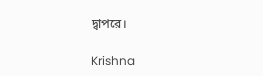দ্বাপরে।

Krishna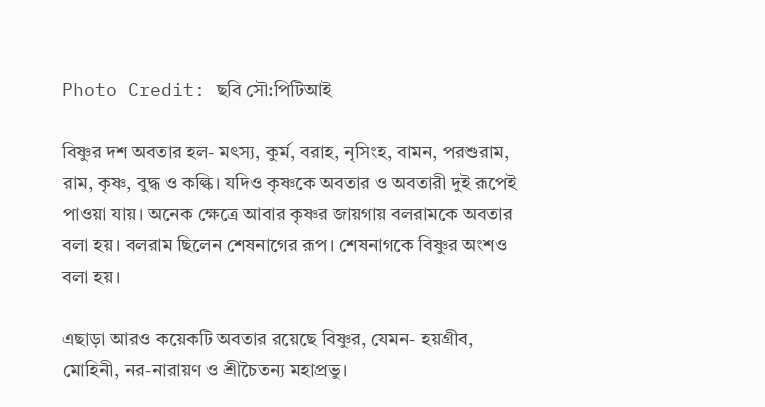Photo Credit: ছবি সৌ:পিটিআই

বিষ্ণুর দশ অবতার হল- মৎস্য, কুর্ম, বরাহ, নৃসিংহ, বামন, পরশুরাম, রাম, কৃষ্ণ, বুদ্ধ ও কল্কি। যদিও কৃষ্ণকে অবতার ও অবতারী দুই রূপেই পাওয়া যায়। অনেক ক্ষেত্রে আবার কৃষ্ণর জায়গায় বলরামকে অবতার বলা হয়। বলরাম ছিলেন শেষনাগের রূপ। শেষনাগকে বিষ্ণুর অংশও বলা হয়।

এছাড়া আরও কয়েকটি অবতার রয়েছে বিষ্ণুর, যেমন- হয়গ্রীব, মোহিনী, নর-নারায়ণ ও শ্রীচৈতন্য মহাপ্রভু।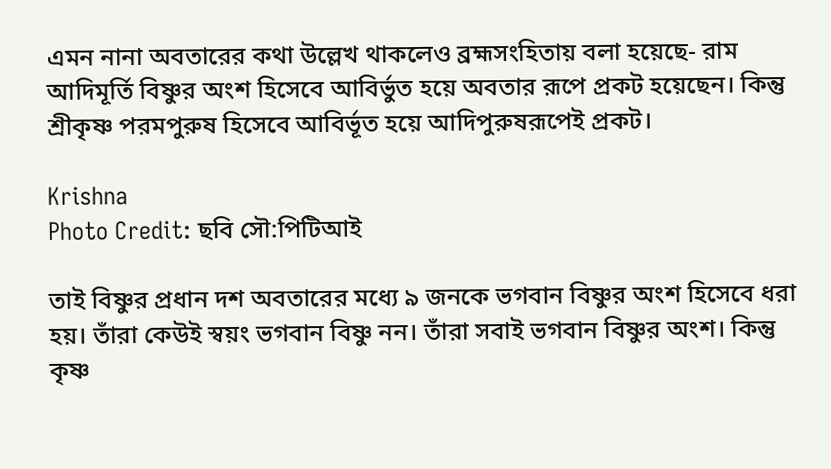এমন নানা অবতারের কথা উল্লেখ থাকলেও ব্রহ্মসংহিতায় বলা হয়েছে- রাম আদিমূর্তি বিষ্ণুর অংশ হিসেবে আবির্ভুত হয়ে অবতার রূপে প্রকট হয়েছেন। কিন্তু শ্রীকৃষ্ণ পরমপুরুষ হিসেবে আবির্ভূত হয়ে আদিপুরুষরূপেই প্রকট।

Krishna
Photo Credit: ছবি সৌ:পিটিআই

তাই বিষ্ণুর প্রধান দশ অবতারের মধ্যে ৯ জনকে ভগবান বিষ্ণুর অংশ হিসেবে ধরা হয়। তাঁরা কেউই স্বয়ং ভগবান বিষ্ণু নন। তাঁরা সবাই ভগবান বিষ্ণুর অংশ। কিন্তু কৃষ্ণ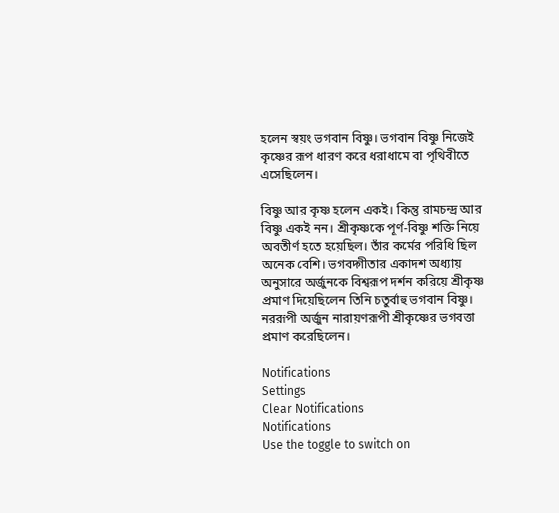হলেন স্বয়ং ভগবান বিষ্ণু। ভগবান বিষ্ণু নিজেই কৃষ্ণের রূপ ধারণ করে ধরাধামে বা পৃথিবীতে এসেছিলেন।

বিষ্ণু আর কৃষ্ণ হলেন একই। কিন্তু রামচন্দ্র আর বিষ্ণু একই নন। শ্রীকৃষ্ণকে পূর্ণ-বিষ্ণু শক্তি নিয়ে অবতীর্ণ হতে হয়েছিল। তাঁর কর্মের পরিধি ছিল অনেক বেশি। ভগবদ্গীতার একাদশ অধ্যায় অনুসারে অর্জুনকে বিশ্বরূপ দর্শন করিয়ে শ্রীকৃষ্ণ প্রমাণ দিয়েছিলেন তিনি চতুর্বাহু ভগবান বিষ্ণু। নররূপী অর্জুন নারায়ণরূপী শ্রীকৃষ্ণের ভগবত্তা প্রমাণ করেছিলেন।

Notifications
Settings
Clear Notifications
Notifications
Use the toggle to switch on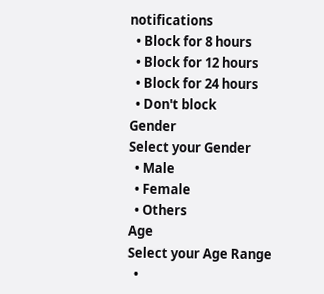notifications
  • Block for 8 hours
  • Block for 12 hours
  • Block for 24 hours
  • Don't block
Gender
Select your Gender
  • Male
  • Female
  • Others
Age
Select your Age Range
  •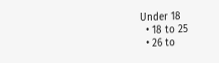Under 18
  • 18 to 25
  • 26 to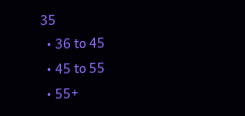35
  • 36 to 45
  • 45 to 55
  • 55+